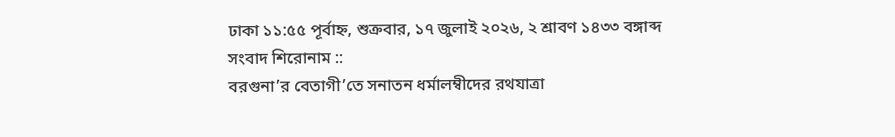ঢাকা ১১:৫৫ পূর্বাহ্ন, শুক্রবার, ১৭ জুলাই ২০২৬, ২ শ্রাবণ ১৪৩৩ বঙ্গাব্দ
সংবাদ শিরোনাম ::
বরগুনা’র বেতাগী’তে সনাতন ধর্মালম্বীদের রথযাত্রা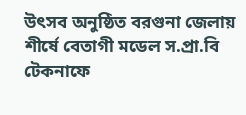উৎসব অনুষ্ঠিত বরগুনা জেলায় শীর্ষে বেতাগী মডেল স.প্রা.বি  টেকনাফে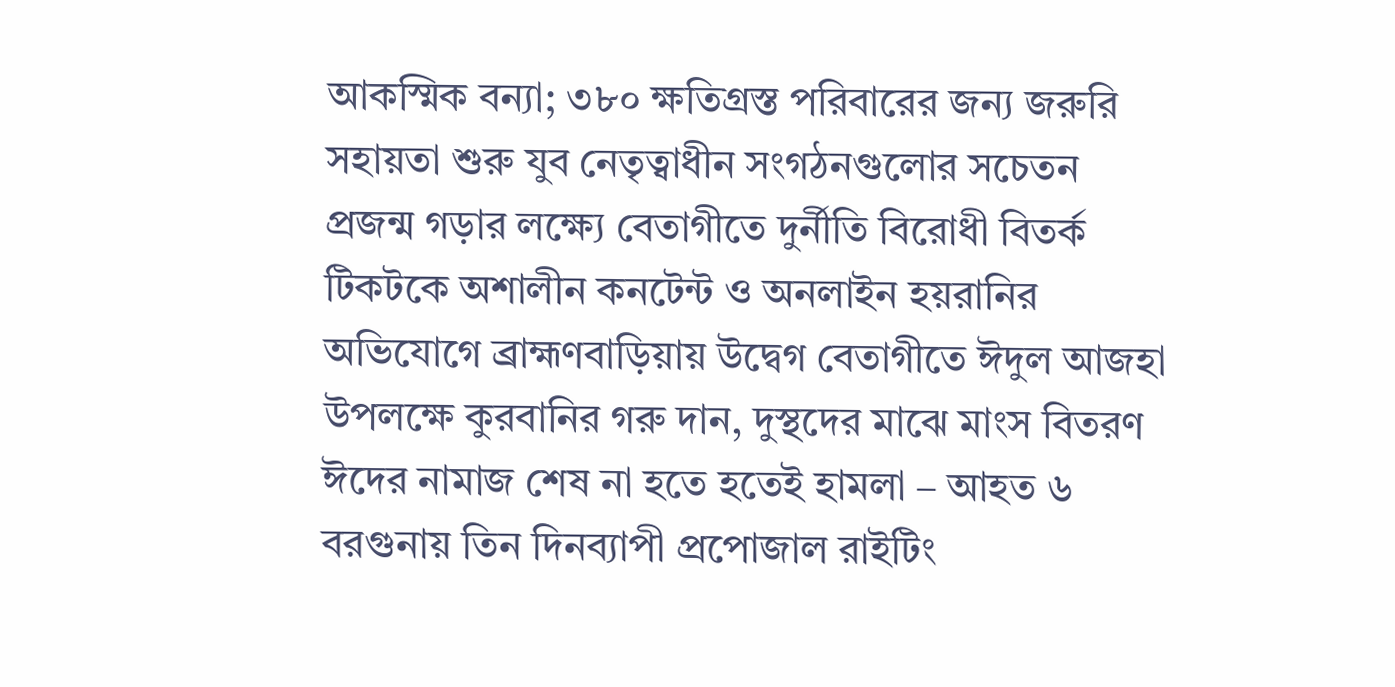আকস্মিক বন্যা; ৩৮০ ক্ষতিগ্রস্ত পরিবারের জন্য জরুরি সহায়তা শুরু যুব নেতৃত্বাধীন সংগঠনগুলোর সচেতন প্রজন্ম গড়ার লক্ষ্যে বেতাগীতে দুর্নীতি বিরোধী বিতর্ক টিকটকে অশালীন কনটেন্ট ও অনলাইন হয়রানির অভিযোগে ব্রাহ্মণবাড়িয়ায় উদ্বেগ বেতাগীতে ঈদুল আজহা উপলক্ষে কুরবানির গরু দান, দুস্থদের মাঝে মাংস বিতরণ ঈদের নামাজ শেষ না হতে হতেই হামলা – আহত ৬ বরগুনায় তিন দিনব্যাপী প্রপোজাল রাইটিং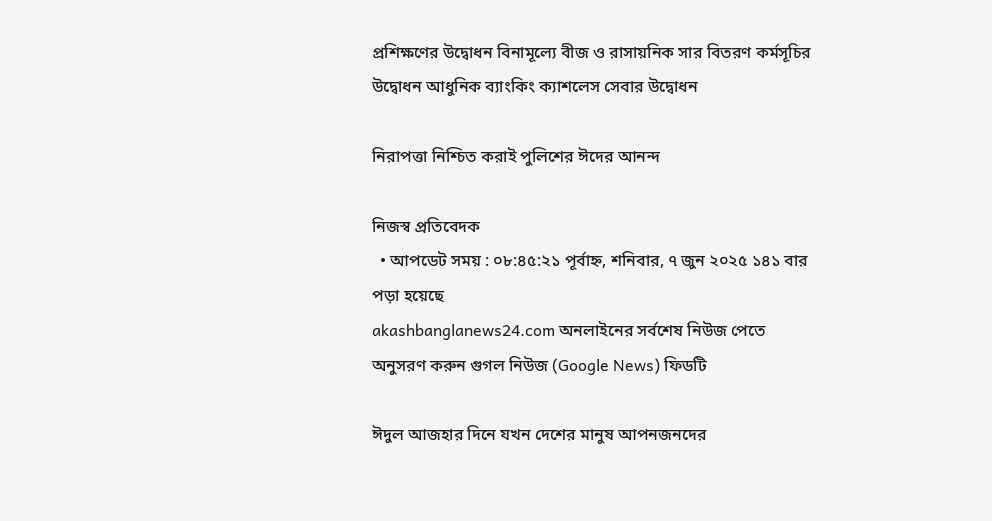প্রশিক্ষণের উদ্বোধন বিনামূল্যে বীজ ও রাসায়নিক সার বিতরণ কর্মসূচির উদ্বোধন আধুনিক ব্যাংকিং ক্যাশলেস সেবার উদ্বোধন

নিরাপত্তা নিশ্চিত করাই পুলিশের ঈদের আনন্দ

নিজস্ব প্রতিবেদক
  • আপডেট সময় : ০৮:৪৫:২১ পূর্বাহ্ন, শনিবার, ৭ জুন ২০২৫ ১৪১ বার পড়া হয়েছে
akashbanglanews24.com অনলাইনের সর্বশেষ নিউজ পেতে অনুসরণ করুন গুগল নিউজ (Google News) ফিডটি

ঈদুল আজহার দিনে যখন দেশের মানুষ আপনজনদের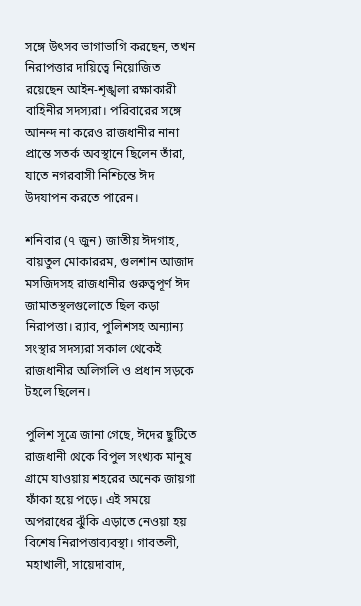সঙ্গে উৎসব ভাগাভাগি করছেন, তখন নিরাপত্তার দায়িত্বে নিয়োজিত রয়েছেন আইন-শৃঙ্খলা রক্ষাকারী বাহিনীর সদস্যরা। পরিবারের সঙ্গে আনন্দ না করেও রাজধানীর নানা প্রান্তে সতর্ক অবস্থানে ছিলেন তাঁরা, যাতে নগরবাসী নিশ্চিন্তে ঈদ উদযাপন করতে পারেন।

শনিবার (৭ জুন) জাতীয় ঈদগাহ, বায়তুল মোকাররম, গুলশান আজাদ মসজিদসহ রাজধানীর গুরুত্বপূর্ণ ঈদ জামাতস্থলগুলোতে ছিল কড়া নিরাপত্তা। র‌্যাব, পুলিশসহ অন্যান্য সংস্থার সদস্যরা সকাল থেকেই রাজধানীর অলিগলি ও প্রধান সড়কে টহলে ছিলেন।

পুলিশ সূত্রে জানা গেছে, ঈদের ছুটিতে রাজধানী থেকে বিপুল সংখ্যক মানুষ গ্রামে যাওয়ায় শহরের অনেক জায়গা ফাঁকা হয়ে পড়ে। এই সময়ে অপরাধের ঝুঁকি এড়াতে নেওয়া হয় বিশেষ নিরাপত্তাব্যবস্থা। গাবতলী, মহাখালী, সায়েদাবাদ,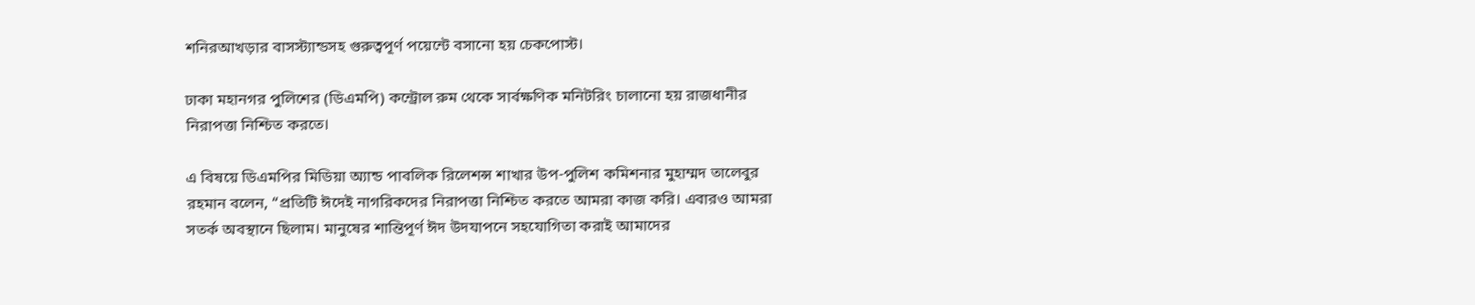শনিরআখড়ার বাসস্ট্যান্ডসহ গুরুত্বপূর্ণ পয়েন্টে বসানো হয় চেকপোস্ট।

ঢাকা মহানগর পুলিশের (ডিএমপি) কন্ট্রোল রুম থেকে সার্বক্ষণিক মনিটরিং চালানো হয় রাজধানীর নিরাপত্তা নিশ্চিত করতে।

এ বিষয়ে ডিএমপির মিডিয়া অ্যান্ড পাবলিক রিলেশন্স শাখার উপ-পুলিশ কমিশনার মুহাম্মদ তালেবুর রহমান বলেন, “প্রতিটি ঈদেই নাগরিকদের নিরাপত্তা নিশ্চিত করতে আমরা কাজ করি। এবারও আমরা সতর্ক অবস্থানে ছিলাম। মানুষের শান্তিপূর্ণ ঈদ উদযাপনে সহযোগিতা করাই আমাদের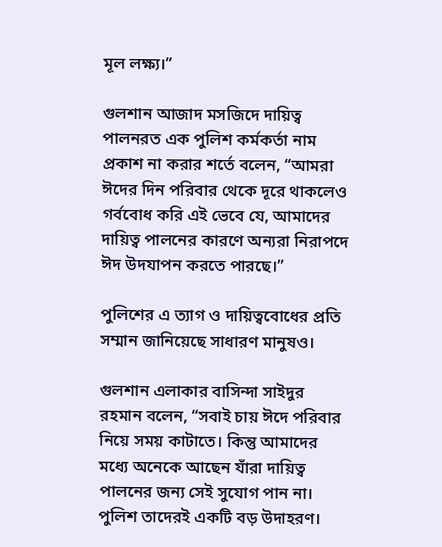মূল লক্ষ্য।”

গুলশান আজাদ মসজিদে দায়িত্ব পালনরত এক পুলিশ কর্মকর্তা নাম প্রকাশ না করার শর্তে বলেন, “আমরা ঈদের দিন পরিবার থেকে দূরে থাকলেও গর্ববোধ করি এই ভেবে যে, আমাদের দায়িত্ব পালনের কারণে অন্যরা নিরাপদে ঈদ উদযাপন করতে পারছে।”

পুলিশের এ ত্যাগ ও দায়িত্ববোধের প্রতি সম্মান জানিয়েছে সাধারণ মানুষও।

গুলশান এলাকার বাসিন্দা সাইদুর রহমান বলেন, “সবাই চায় ঈদে পরিবার নিয়ে সময় কাটাতে। কিন্তু আমাদের মধ্যে অনেকে আছেন যাঁরা দায়িত্ব পালনের জন্য সেই সুযোগ পান না। পুলিশ তাদেরই একটি বড় উদাহরণ।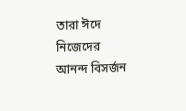তারা ঈদে নিজেদের আনন্দ বিসর্জন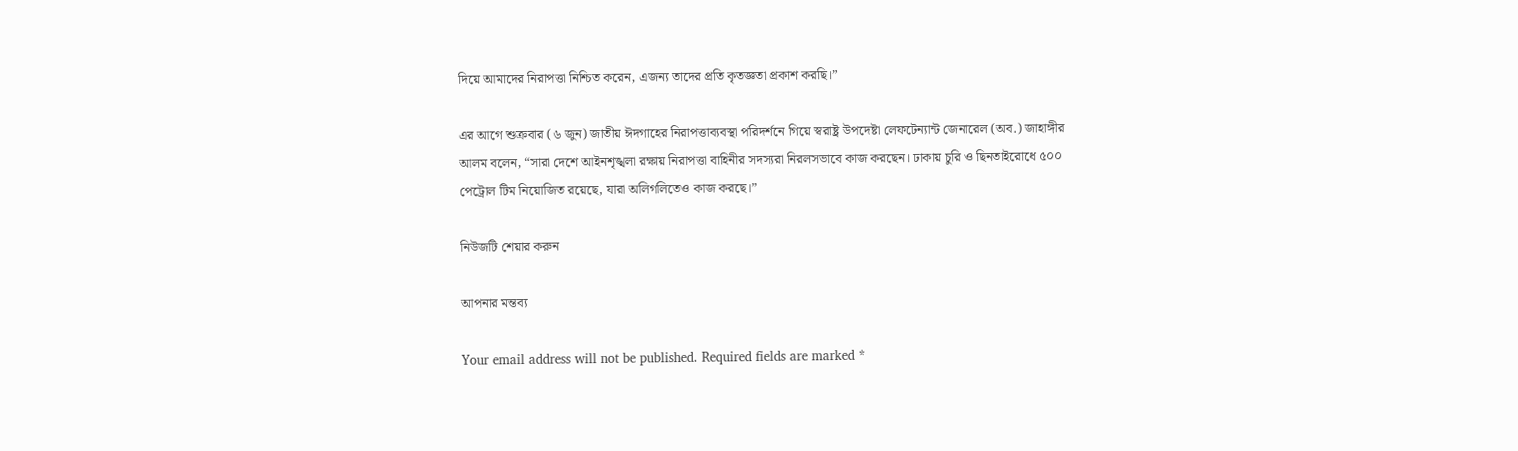দিয়ে আমাদের নিরাপত্তা নিশ্চিত করেন, এজন্য তাদের প্রতি কৃতজ্ঞতা প্রকাশ করছি।”

এর আগে শুক্রবার (৬ জুন) জাতীয় ঈদগাহের নিরাপত্তাব্যবস্থা পরিদর্শনে গিয়ে স্বরাষ্ট্র উপদেষ্টা লেফটেন্যান্ট জেনারেল (অব.) জাহাঙ্গীর আলম বলেন, “সারা দেশে আইনশৃঙ্খলা রক্ষায় নিরাপত্তা বাহিনীর সদস্যরা নিরলসভাবে কাজ করছেন। ঢাকায় চুরি ও ছিনতাইরোধে ৫০০ পেট্রোল টিম নিয়োজিত রয়েছে, যারা অলিগলিতেও কাজ করছে।”

নিউজটি শেয়ার করুন

আপনার মন্তব্য

Your email address will not be published. Required fields are marked *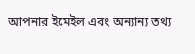আপনার ইমেইল এবং অন্যান্য তথ্য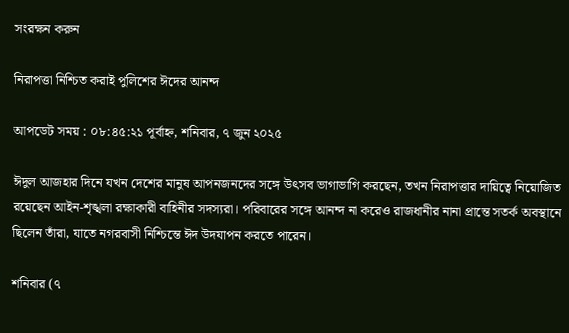সংরক্ষন করুন

নিরাপত্তা নিশ্চিত করাই পুলিশের ঈদের আনন্দ

আপডেট সময় : ০৮:৪৫:২১ পূর্বাহ্ন, শনিবার, ৭ জুন ২০২৫

ঈদুল আজহার দিনে যখন দেশের মানুষ আপনজনদের সঙ্গে উৎসব ভাগাভাগি করছেন, তখন নিরাপত্তার দায়িত্বে নিয়োজিত রয়েছেন আইন-শৃঙ্খলা রক্ষাকারী বাহিনীর সদস্যরা। পরিবারের সঙ্গে আনন্দ না করেও রাজধানীর নানা প্রান্তে সতর্ক অবস্থানে ছিলেন তাঁরা, যাতে নগরবাসী নিশ্চিন্তে ঈদ উদযাপন করতে পারেন।

শনিবার (৭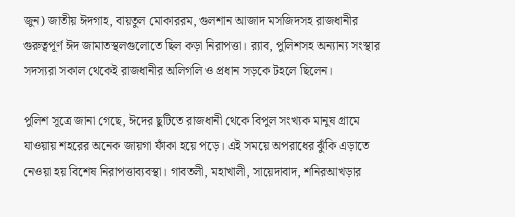জুন) জাতীয় ঈদগাহ, বায়তুল মোকাররম, গুলশান আজাদ মসজিদসহ রাজধানীর গুরুত্বপূর্ণ ঈদ জামাতস্থলগুলোতে ছিল কড়া নিরাপত্তা। র‌্যাব, পুলিশসহ অন্যান্য সংস্থার সদস্যরা সকাল থেকেই রাজধানীর অলিগলি ও প্রধান সড়কে টহলে ছিলেন।

পুলিশ সূত্রে জানা গেছে, ঈদের ছুটিতে রাজধানী থেকে বিপুল সংখ্যক মানুষ গ্রামে যাওয়ায় শহরের অনেক জায়গা ফাঁকা হয়ে পড়ে। এই সময়ে অপরাধের ঝুঁকি এড়াতে নেওয়া হয় বিশেষ নিরাপত্তাব্যবস্থা। গাবতলী, মহাখালী, সায়েদাবাদ, শনিরআখড়ার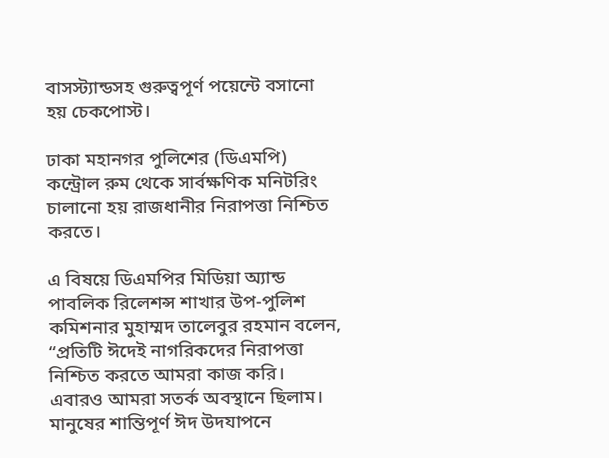বাসস্ট্যান্ডসহ গুরুত্বপূর্ণ পয়েন্টে বসানো হয় চেকপোস্ট।

ঢাকা মহানগর পুলিশের (ডিএমপি) কন্ট্রোল রুম থেকে সার্বক্ষণিক মনিটরিং চালানো হয় রাজধানীর নিরাপত্তা নিশ্চিত করতে।

এ বিষয়ে ডিএমপির মিডিয়া অ্যান্ড পাবলিক রিলেশন্স শাখার উপ-পুলিশ কমিশনার মুহাম্মদ তালেবুর রহমান বলেন, “প্রতিটি ঈদেই নাগরিকদের নিরাপত্তা নিশ্চিত করতে আমরা কাজ করি। এবারও আমরা সতর্ক অবস্থানে ছিলাম। মানুষের শান্তিপূর্ণ ঈদ উদযাপনে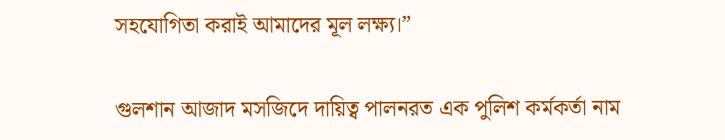সহযোগিতা করাই আমাদের মূল লক্ষ্য।”

গুলশান আজাদ মসজিদে দায়িত্ব পালনরত এক পুলিশ কর্মকর্তা নাম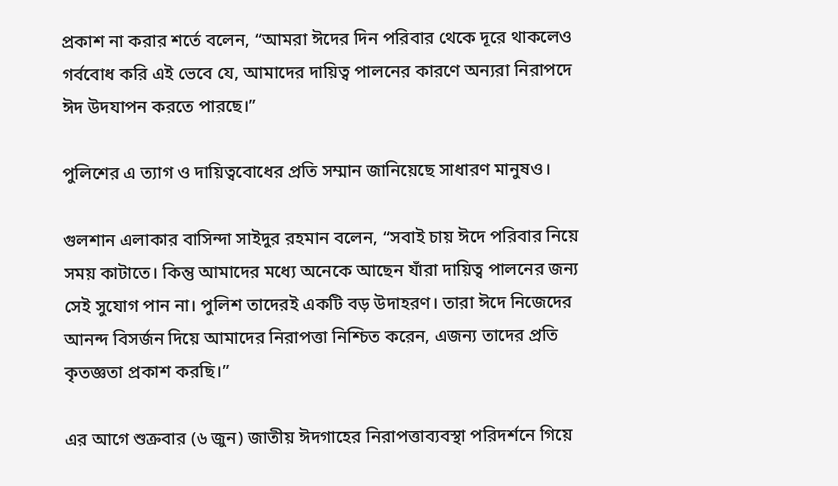প্রকাশ না করার শর্তে বলেন, “আমরা ঈদের দিন পরিবার থেকে দূরে থাকলেও গর্ববোধ করি এই ভেবে যে, আমাদের দায়িত্ব পালনের কারণে অন্যরা নিরাপদে ঈদ উদযাপন করতে পারছে।”

পুলিশের এ ত্যাগ ও দায়িত্ববোধের প্রতি সম্মান জানিয়েছে সাধারণ মানুষও।

গুলশান এলাকার বাসিন্দা সাইদুর রহমান বলেন, “সবাই চায় ঈদে পরিবার নিয়ে সময় কাটাতে। কিন্তু আমাদের মধ্যে অনেকে আছেন যাঁরা দায়িত্ব পালনের জন্য সেই সুযোগ পান না। পুলিশ তাদেরই একটি বড় উদাহরণ। তারা ঈদে নিজেদের আনন্দ বিসর্জন দিয়ে আমাদের নিরাপত্তা নিশ্চিত করেন, এজন্য তাদের প্রতি কৃতজ্ঞতা প্রকাশ করছি।”

এর আগে শুক্রবার (৬ জুন) জাতীয় ঈদগাহের নিরাপত্তাব্যবস্থা পরিদর্শনে গিয়ে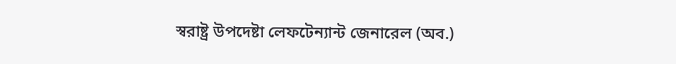স্বরাষ্ট্র উপদেষ্টা লেফটেন্যান্ট জেনারেল (অব.)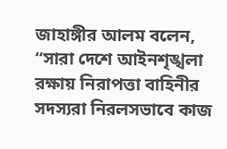জাহাঙ্গীর আলম বলেন, “সারা দেশে আইনশৃঙ্খলা রক্ষায় নিরাপত্তা বাহিনীর সদস্যরা নিরলসভাবে কাজ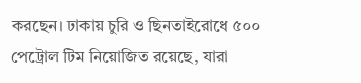করছেন। ঢাকায় চুরি ও ছিনতাইরোধে ৫০০ পেট্রোল টিম নিয়োজিত রয়েছে, যারা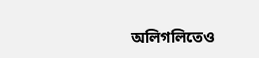অলিগলিতেও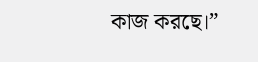কাজ করছে।”